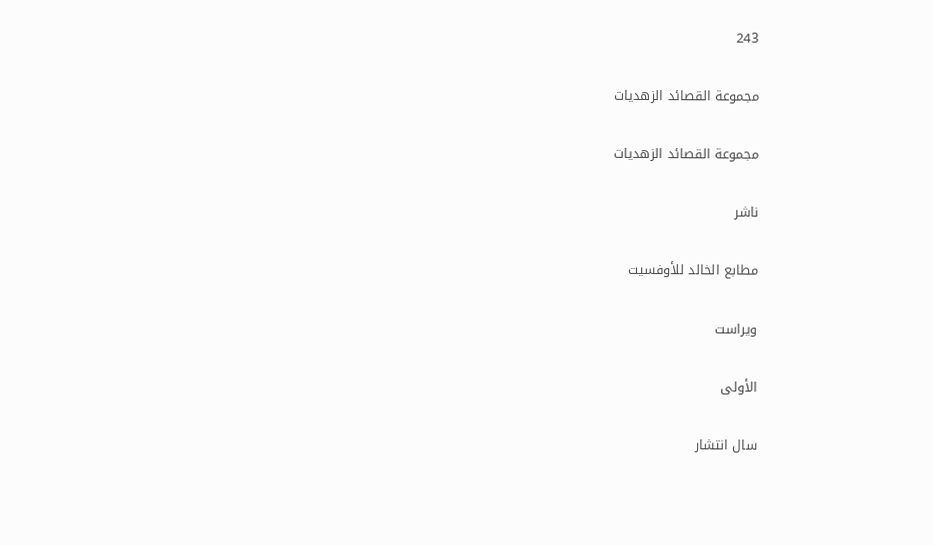243

مجموعة القصائد الزهديات

مجموعة القصائد الزهديات

ناشر

مطابع الخالد للأوفسيت

ویراست

الأولى

سال انتشار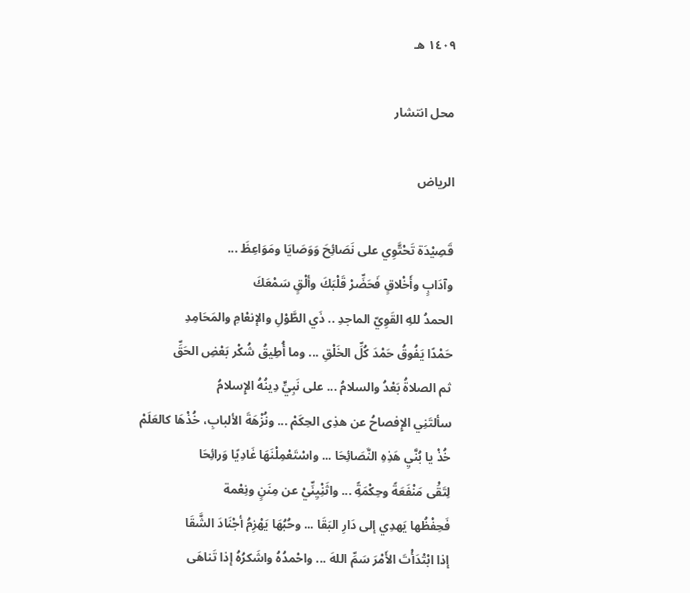١٤٠٩ هـ

محل انتشار

الرياض

قَصِيْدَة تَحْتَّوِي على نَصَائِحَ وَوَصَايَا ومَوَاعِظَ ...
وآدَابٍ وأَخْلاقٍ فَحَضِّرْ قَلْبَكَ وألْقٍ سَمْعَكَ
الحمدُ للهِ القَوِيّ الماجدِ .. ذَي الطَّوْلِ والإنعْامِ والمَحَامِدِ
حَمْدًا يَفُوقُ حَمْدَ كُلِّ الخَلْقِ ... وما أُطِيقُ شُكْر بَعْضِ الحَقِّ
ثم الصلاةُ بَعْدُ والسلامُ ... على نَبِيٍّ دِينُهُ الإِسلامُ
سألتَنِي الإِفصاحُ عن هذِى الحِكَمْ ... ونُزْهَةَ الألبابِ، خُذْهَا كالعَلَمْ
خُذْ يا بُنَّيِ هَذِهِ النَّصَائِحَا ... واسْتَعْمِلْنَهَا غَادِيًا وَرائِحَا
لِتَقَْى مَنْفَعَةً وحِكْمَةًِ ... واثَنِْيِنِّيْ عن مِنَنٍ ونِعْمة
فَحِفْظُها يَهدِي إلى دَارِ البَقَا ... وحُبُهَا يَهْزِمُ أجْنَادَ الشَّقَا
إذا ابْتْدَأْتَ الأَمْرَ سَمِّ اللهَ ... واحْمدُهُ واشَكرُهُ إذا تَناهَى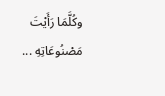وكُلَّمَا رَأَيْتَ مَصْنُوعَاتِهِ ...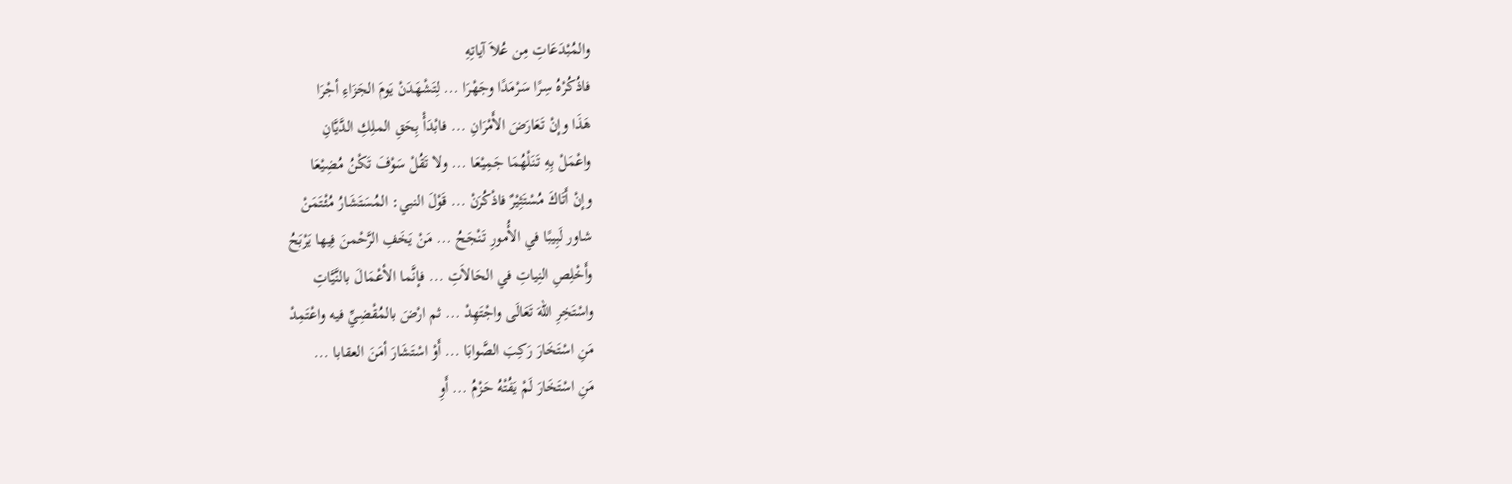والمُبْدَعَاتِ مِن عُلاَ آياتِهِ
فاذُكُرْهُ سِرًا سَرْمَدًا وجَهْرَا ... لِتَشْهَدَنْ يَومَ الجَزَاءِ أجْرَا
هَذَا وإنْ تَعَارَضَ الأَمْرَانِ ... فابْدَأْ بِحَقِ الملِكِ الدَّيَّانِ
واعْمَلْ بِهِ تَنَلْهُمَا جَمِيْعَا ... ولا تَقُلْ سَوْفَ تَكْنُ مُضِيْعَا
وإنْ أَتَاكَ مُسْتَثِيْرٌ فاذْكُرَنْ ... قَوْلَ النبي: المُسَتَشَارُ مُئْتَمَنْ
شاور لَبِيبًا في الأُمورِ تَنْجَحُ ... مَنْ يَخَفِ الرَّحْمنَ فِيها يَرْبَحُ
وأَخْلِصِ النِياتِ في الحَالاَتِ ... فإنَّما الأعْمَالَ بالنَّيَّاتِ
واسْتَخِرِ اللهَ تَعَالَى واجْتَهِدْ ... ثم ارْضَ بالمُقْضِيِّ فيه واعْتَمِدْ
مَنِ اسْتَخَارَ رَكِبَ الصَّوابَا ... أَوْ اسْتَشَارَ أمَنَ العقابا ...
مَنِ اسْتَخَارَ لَمْ يَفُتْهُ حَزْمُ ... أَوِ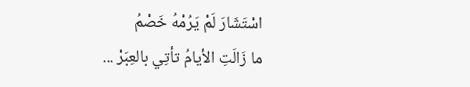اسْتَشَارَ لَمْ يَرُمْهُ خَصْمُ
ما زَالَتِ الأيامُ تأتِي بالعِبَرْ ...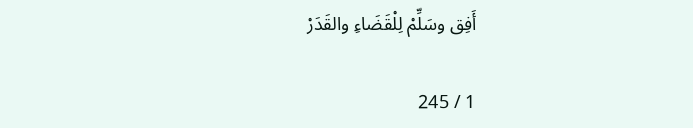أَفِق وسَلِّمْ لِلْقَضَاءِ والقَدَرْ

1 / 245